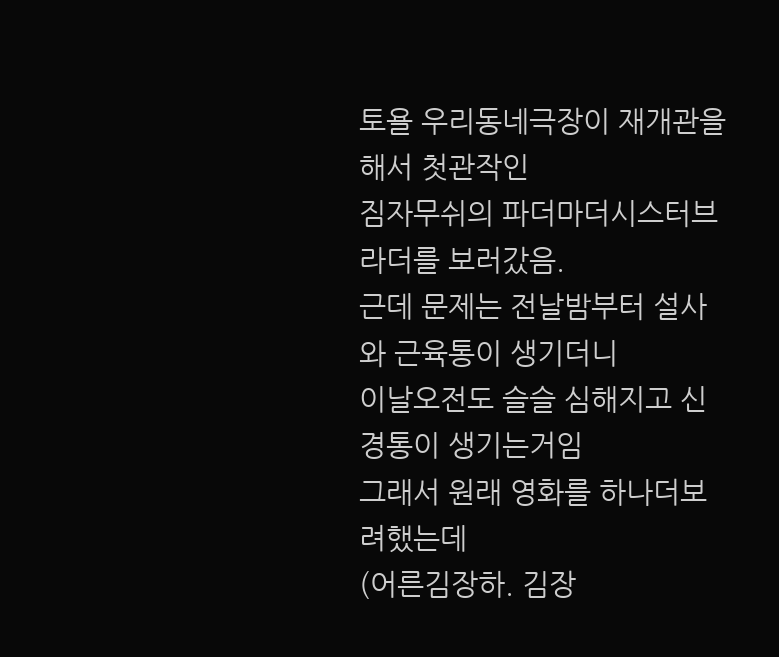토욜 우리동네극장이 재개관을해서 첫관작인
짐자무쉬의 파더마더시스터브라더를 보러갔음.
근데 문제는 전날밤부터 설사와 근육통이 생기더니
이날오전도 슬슬 심해지고 신경통이 생기는거임
그래서 원래 영화를 하나더보려했는데
(어른김장하. 김장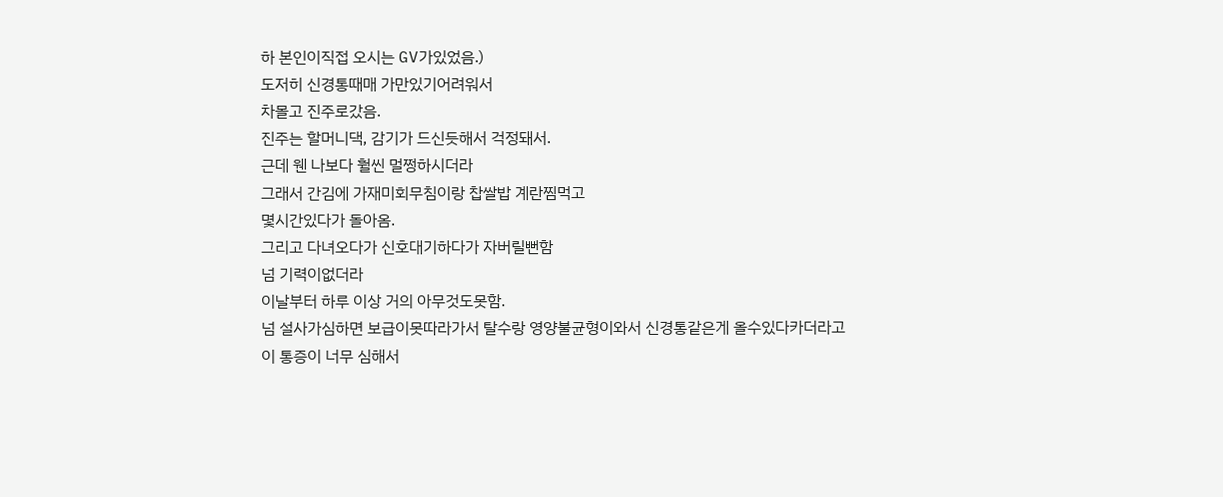하 본인이직접 오시는 GV가있었음.)
도저히 신경통때매 가만있기어려워서
차몰고 진주로갔음.
진주는 할머니댁, 감기가 드신듯해서 걱정돼서.
근데 웬 나보다 훨씬 멀쩡하시더라
그래서 간김에 가재미회무침이랑 찹쌀밥 계란찜먹고
몇시간있다가 돌아옴.
그리고 다녀오다가 신호대기하다가 자버릴뻔함
넘 기력이없더라
이날부터 하루 이상 거의 아무것도못함.
넘 설사가심하면 보급이못따라가서 탈수랑 영양불균형이와서 신경통같은게 올수있다카더라고
이 통증이 너무 심해서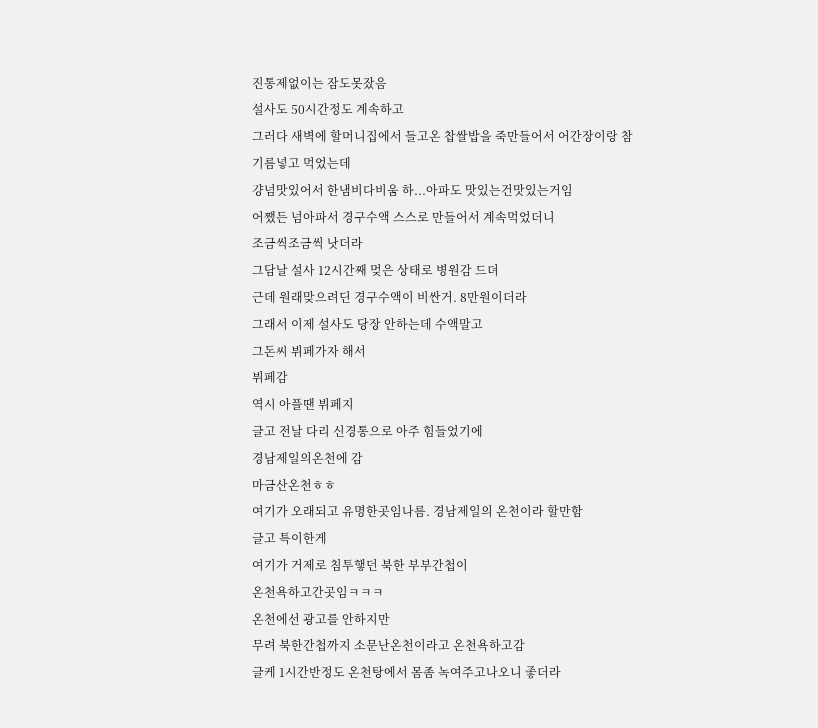진통제없이는 잠도못잤음
설사도 50시간정도 계속하고
그러다 새벽에 할머니집에서 들고온 찹쌀밥을 죽만들어서 어간장이랑 참기름넣고 먹었는데
걍넘맛있어서 한냄비다비움 하...아파도 맛있는건맛있는거임
어쨌든 넘아파서 경구수액 스스로 만들어서 계속먹었더니
조금씩조금씩 낫더라
그담날 설사 12시간째 멎은 상태로 병원감 드뎌
근데 원래맞으려딘 경구수액이 비싼거. 8만원이더라
그래서 이제 설사도 당장 안하는데 수액말고
그돈씨 뷔페가자 해서
뷔페감
역시 아플땐 뷔페지
글고 전날 다리 신경통으로 아주 힘들었기에
경남제일의온천에 감
마금산온천ㅎㅎ
여기가 오래되고 유명한곳임나름. 경남제일의 온천이라 할만함
글고 특이한게
여기가 거제로 침투햏던 북한 부부간첩이
온천욕하고간곳임ㅋㅋㅋ
온천에선 광고를 안하지만
무려 북한간첩까지 소문난온천이라고 온천욕하고감
글케 1시간반정도 온천탕에서 몸좀 녹여주고나오니 좋더라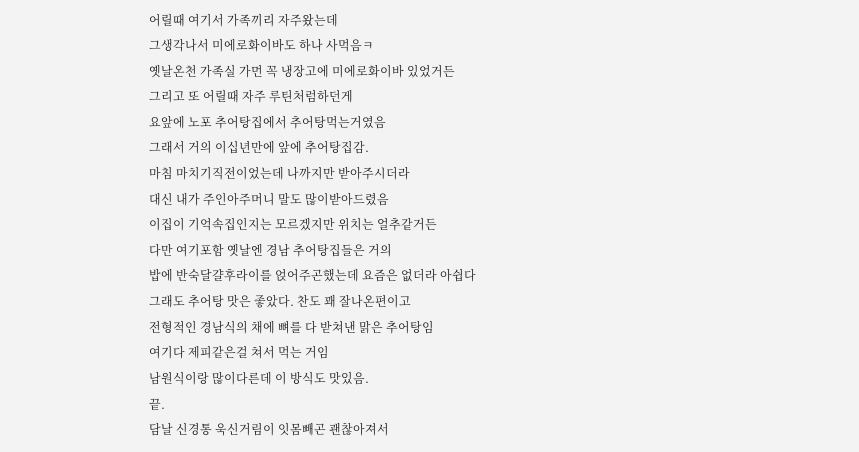어릴때 여기서 가족끼리 자주왔는데
그생각나서 미에로화이바도 하나 사먹음ㅋ
옛날온천 가족실 가먼 꼭 냉장고에 미에로화이바 있었거든
그리고 또 어릴때 자주 루틴처럼하던게
요앞에 노포 추어탕집에서 추어탕먹는거였음
그래서 거의 이십년만에 앞에 추어탕집감.
마침 마치기직전이었는데 나까지만 받아주시더라
대신 내가 주인아주머니 말도 많이받아드렸음
이집이 기억속집인지는 모르겠지만 위치는 얼추같거든
다만 여기포함 옛날엔 경남 추어탕집들은 거의
밥에 반숙달걀후라이를 얹어주곤했는데 요즘은 없더라 아쉽다
그래도 추어탕 맛은 좋았다. 찬도 꽤 잘나온편이고
전형적인 경남식의 채에 뼈를 다 받쳐낸 맑은 추어탕임
여기다 제피같은걸 쳐서 먹는 거임
남원식이랑 많이다른데 이 방식도 맛있음.
끝.
담날 신경통 욱신거림이 잇몸빼곤 괜찮아져서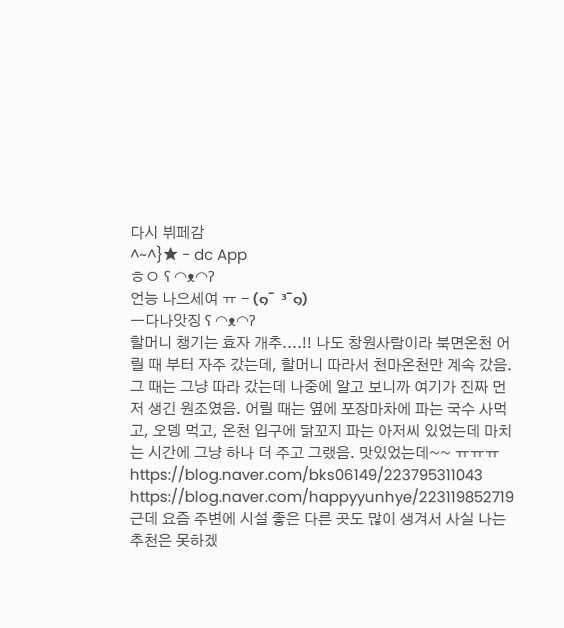다시 뷔페감
^~^}★ - dc App
ㅎㅇ ʕ ◠ᴥ◠ʔ
언능 나으세여 ㅠ - (๑¯ ³¯๑)
ㅡ다나앗징 ʕ ◠ᴥ◠ʔ
할머니 챙기는 효자 개추....!! 나도 창원사람이라 북면온천 어릴 때 부터 자주 갔는데, 할머니 따라서 천마온천만 계속 갔음. 그 때는 그냥 따라 갔는데 나중에 알고 보니까 여기가 진짜 먼저 생긴 원조였음. 어릴 때는 옆에 포장마차에 파는 국수 사먹고, 오뎅 먹고, 온천 입구에 닭꼬지 파는 아저씨 있었는데 마치는 시간에 그냥 하나 더 주고 그랬음. 맛있었는데~~ ㅠㅠㅠ
https://blog.naver.com/bks06149/223795311043
https://blog.naver.com/happyyunhye/223119852719
근데 요즘 주변에 시설 좋은 다른 곳도 많이 생겨서 사실 나는 추천은 못하겠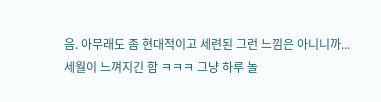음. 아무래도 좀 현대적이고 세련된 그런 느낌은 아니니까... 세월이 느껴지긴 함 ㅋㅋㅋ 그냥 하루 놀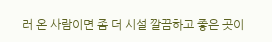러 온 사람이면 좀 더 시설 깔끔하고 좋은 곳이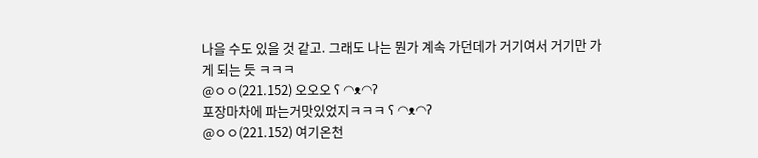나을 수도 있을 것 같고. 그래도 나는 뭔가 계속 가던데가 거기여서 거기만 가게 되는 듯 ㅋㅋㅋ
@ㅇㅇ(221.152) 오오오 ʕ ◠ᴥ◠ʔ
포장마차에 파는거맛있었지ㅋㅋㅋ ʕ ◠ᴥ◠ʔ
@ㅇㅇ(221.152) 여기온천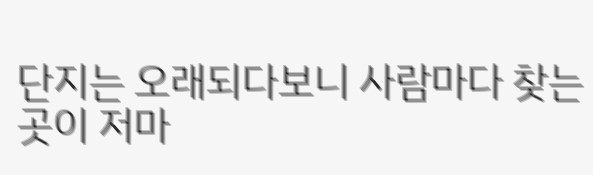단지는 오래되다보니 사람마다 찾는곳이 저마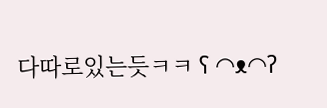다따로있는듯ㅋㅋ ʕ ◠ᴥ◠ʔ